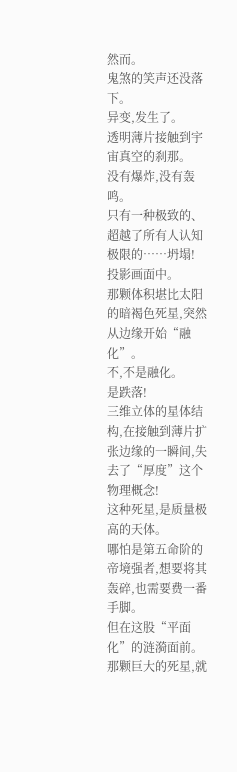然而。
鬼煞的笑声还没落下。
异变,发生了。
透明薄片接触到宇宙真空的刹那。
没有爆炸,没有轰鸣。
只有一种极致的、超越了所有人认知极限的……坍塌!
投影画面中。
那颗体积堪比太阳的暗褐色死星,突然从边缘开始“融化”。
不,不是融化。
是跌落!
三维立体的星体结构,在接触到薄片扩张边缘的一瞬间,失去了“厚度”这个物理概念!
这种死星,是质量极高的天体。
哪怕是第五命阶的帝境强者,想要将其轰碎,也需要费一番手脚。
但在这股“平面化”的涟漪面前。
那颗巨大的死星,就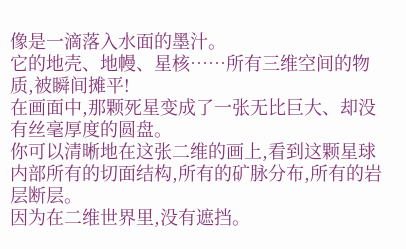像是一滴落入水面的墨汁。
它的地壳、地幔、星核……所有三维空间的物质,被瞬间摊平!
在画面中,那颗死星变成了一张无比巨大、却没有丝毫厚度的圆盘。
你可以清晰地在这张二维的画上,看到这颗星球内部所有的切面结构,所有的矿脉分布,所有的岩层断层。
因为在二维世界里,没有遮挡。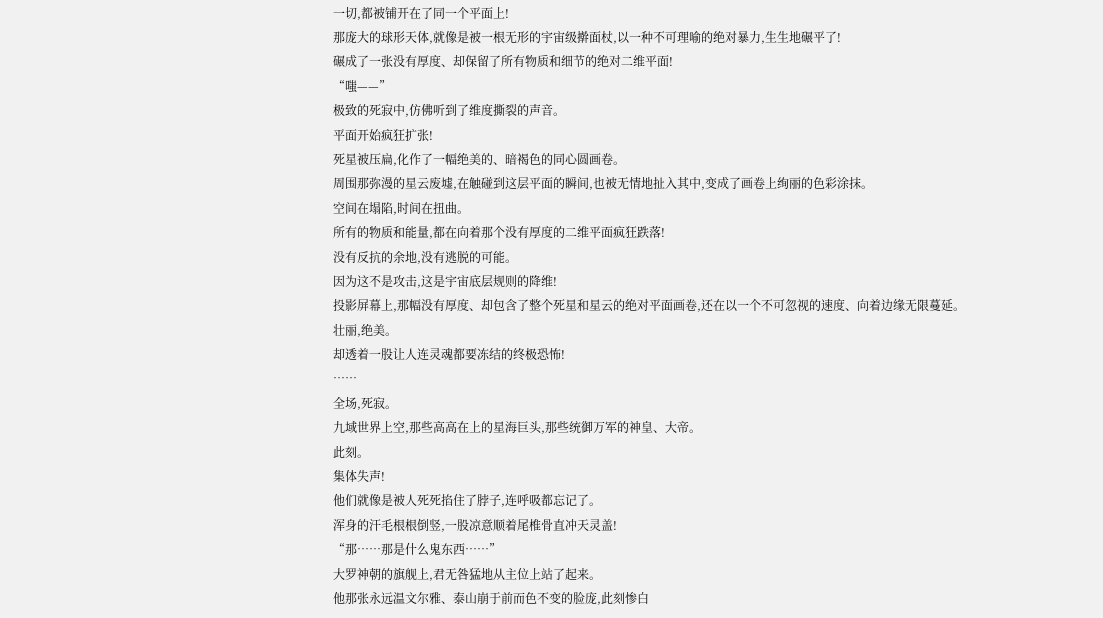一切,都被铺开在了同一个平面上!
那庞大的球形天体,就像是被一根无形的宇宙级擀面杖,以一种不可理喻的绝对暴力,生生地碾平了!
碾成了一张没有厚度、却保留了所有物质和细节的绝对二维平面!
“嗤——”
极致的死寂中,仿佛听到了维度撕裂的声音。
平面开始疯狂扩张!
死星被压扁,化作了一幅绝美的、暗褐色的同心圆画卷。
周围那弥漫的星云废墟,在触碰到这层平面的瞬间,也被无情地扯入其中,变成了画卷上绚丽的色彩涂抹。
空间在塌陷,时间在扭曲。
所有的物质和能量,都在向着那个没有厚度的二维平面疯狂跌落!
没有反抗的余地,没有逃脱的可能。
因为这不是攻击,这是宇宙底层规则的降维!
投影屏幕上,那幅没有厚度、却包含了整个死星和星云的绝对平面画卷,还在以一个不可忽视的速度、向着边缘无限蔓延。
壮丽,绝美。
却透着一股让人连灵魂都要冻结的终极恐怖!
……
全场,死寂。
九域世界上空,那些高高在上的星海巨头,那些统御万军的神皇、大帝。
此刻。
集体失声!
他们就像是被人死死掐住了脖子,连呼吸都忘记了。
浑身的汗毛根根倒竖,一股凉意顺着尾椎骨直冲天灵盖!
“那……那是什么鬼东西……”
大罗神朝的旗舰上,君无咎猛地从主位上站了起来。
他那张永远温文尔雅、泰山崩于前而色不变的脸庞,此刻惨白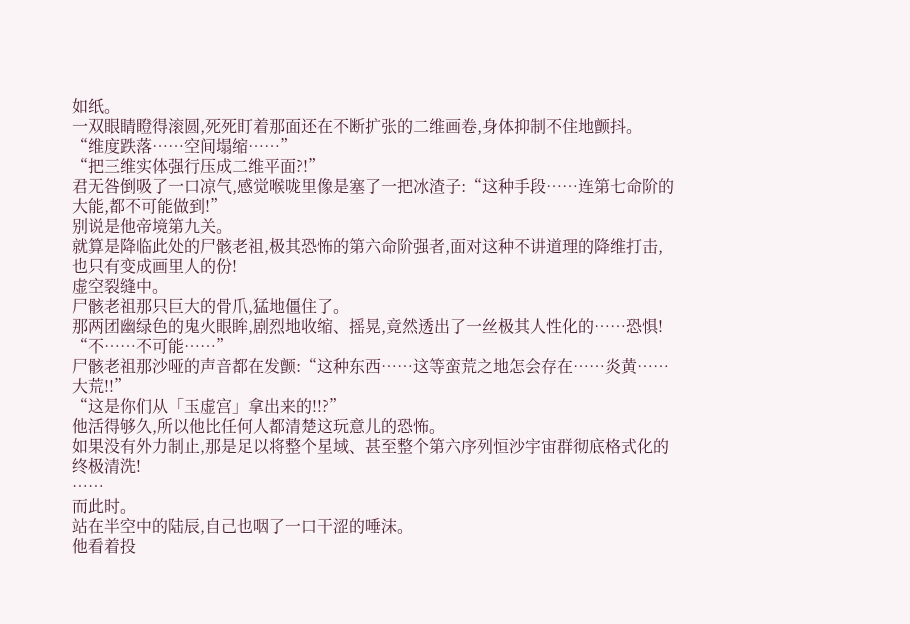如纸。
一双眼睛瞪得滚圆,死死盯着那面还在不断扩张的二维画卷,身体抑制不住地颤抖。
“维度跌落……空间塌缩……”
“把三维实体强行压成二维平面?!”
君无咎倒吸了一口凉气,感觉喉咙里像是塞了一把冰渣子:“这种手段……连第七命阶的大能,都不可能做到!”
别说是他帝境第九关。
就算是降临此处的尸骸老祖,极其恐怖的第六命阶强者,面对这种不讲道理的降维打击,也只有变成画里人的份!
虚空裂缝中。
尸骸老祖那只巨大的骨爪,猛地僵住了。
那两团幽绿色的鬼火眼眸,剧烈地收缩、摇晃,竟然透出了一丝极其人性化的……恐惧!
“不……不可能……”
尸骸老祖那沙哑的声音都在发颤:“这种东西……这等蛮荒之地怎会存在……炎黄……大荒!!”
“这是你们从「玉虚宫」拿出来的!!?”
他活得够久,所以他比任何人都清楚这玩意儿的恐怖。
如果没有外力制止,那是足以将整个星域、甚至整个第六序列恒沙宇宙群彻底格式化的终极清洗!
……
而此时。
站在半空中的陆辰,自己也咽了一口干涩的唾沫。
他看着投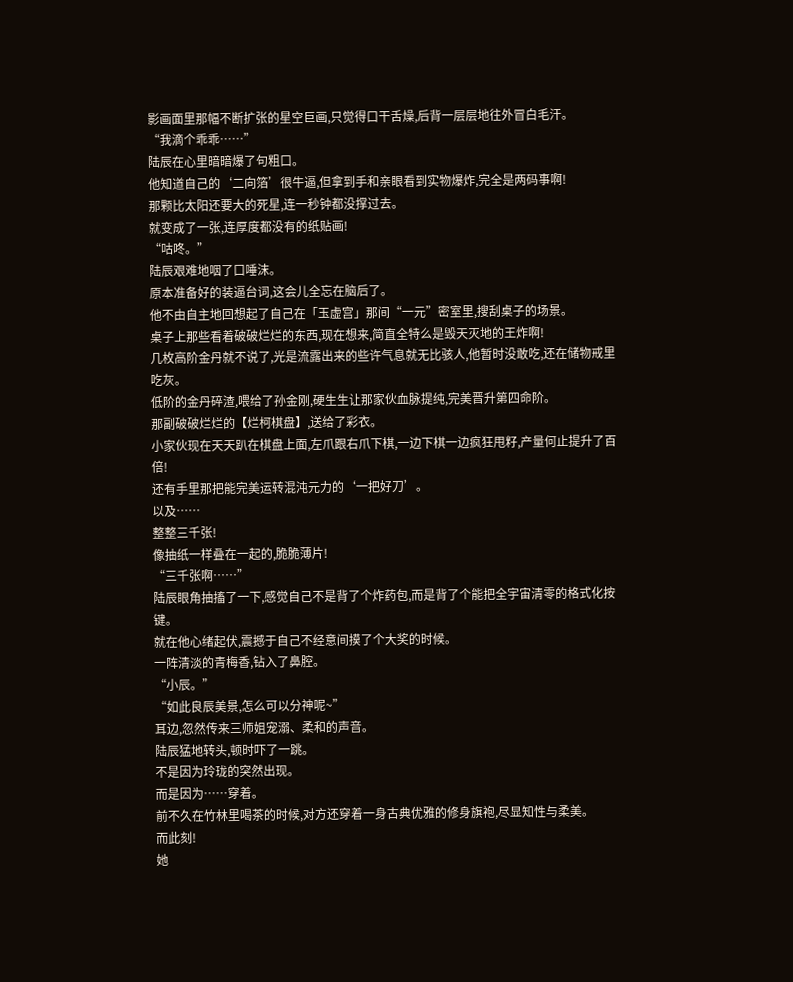影画面里那幅不断扩张的星空巨画,只觉得口干舌燥,后背一层层地往外冒白毛汗。
“我滴个乖乖……”
陆辰在心里暗暗爆了句粗口。
他知道自己的‘二向箔’很牛逼,但拿到手和亲眼看到实物爆炸,完全是两码事啊!
那颗比太阳还要大的死星,连一秒钟都没撑过去。
就变成了一张,连厚度都没有的纸贴画!
“咕咚。”
陆辰艰难地咽了口唾沫。
原本准备好的装逼台词,这会儿全忘在脑后了。
他不由自主地回想起了自己在「玉虚宫」那间“一元”密室里,搜刮桌子的场景。
桌子上那些看着破破烂烂的东西,现在想来,简直全特么是毁天灭地的王炸啊!
几枚高阶金丹就不说了,光是流露出来的些许气息就无比骇人,他暂时没敢吃,还在储物戒里吃灰。
低阶的金丹碎渣,喂给了孙金刚,硬生生让那家伙血脉提纯,完美晋升第四命阶。
那副破破烂烂的【烂柯棋盘】,送给了彩衣。
小家伙现在天天趴在棋盘上面,左爪跟右爪下棋,一边下棋一边疯狂甩籽,产量何止提升了百倍!
还有手里那把能完美运转混沌元力的‘一把好刀’。
以及……
整整三千张!
像抽纸一样叠在一起的,脆脆薄片!
“三千张啊……”
陆辰眼角抽搐了一下,感觉自己不是背了个炸药包,而是背了个能把全宇宙清零的格式化按键。
就在他心绪起伏,震撼于自己不经意间摸了个大奖的时候。
一阵清淡的青梅香,钻入了鼻腔。
“小辰。”
“如此良辰美景,怎么可以分神呢~”
耳边,忽然传来三师姐宠溺、柔和的声音。
陆辰猛地转头,顿时吓了一跳。
不是因为玲珑的突然出现。
而是因为……穿着。
前不久在竹林里喝茶的时候,对方还穿着一身古典优雅的修身旗袍,尽显知性与柔美。
而此刻!
她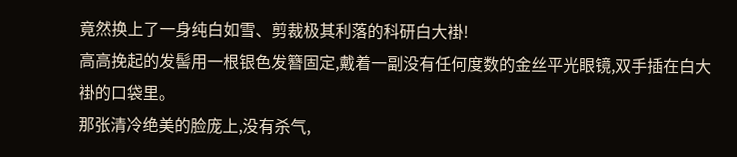竟然换上了一身纯白如雪、剪裁极其利落的科研白大褂!
高高挽起的发髻用一根银色发簪固定,戴着一副没有任何度数的金丝平光眼镜,双手插在白大褂的口袋里。
那张清冷绝美的脸庞上,没有杀气,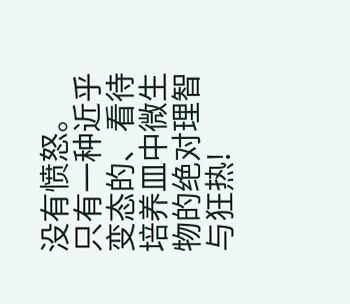没有愤怒。
只有一种近乎变态的、看待培养皿中微生物的绝对理智与狂热!